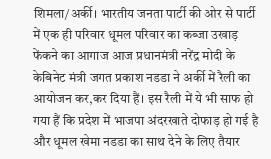शिमला/अर्की। भारतीय जनता पार्टी की ओर से पार्टी में एक ही परिवार धूमल परिवार का कब्‍जा उखाड़ फेंकने का आगाज आज प्रधानमंत्री नरेंद्र मोदी के केबिनेट मंत्री जगत प्रकाश नडडा ने अर्की में रैली का आयोजन कर,कर दिया हैं। इस रैली में ये भी साफ हो गया हैं कि प्रदेश में भाजपा अंदरखाते दोफाड़ हो गई है और धूमल खेमा नडडा का साथ देने के लिए तैयार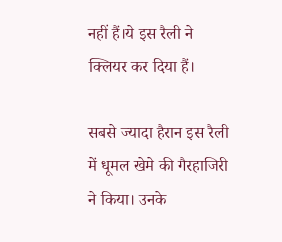नहीं हैं।ये इस रैली ने क्लियर कर दिया हैं।

सबसे ज्‍यादा हैरान इस रैली में धूमल खेमे की गैरहाजिरी ने किया। उनके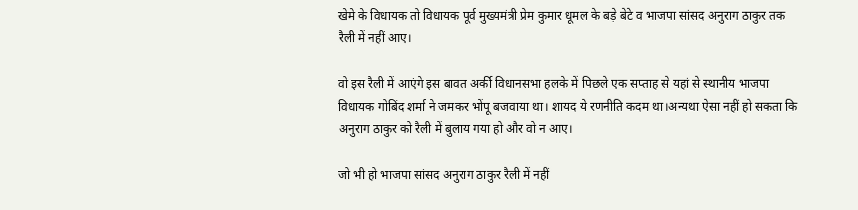खेमे के विधायक तो विधायक पूर्व मुख्‍यमंत्री प्रेम कुमार धूमल के बड़े बेटे व भाजपा सांसद अनुराग ठाकुर तक रैली में नहीं आए।

वो इस रैली में आएंगे इस बावत अर्की विधानसभा हलके में पिछले एक सप्‍ताह से यहां से स्‍थानीय भाजपा विधायक गोबिंद शर्मा ने जमकर भोंपू बजवाया था। शायद ये रणनीति कदम था।अन्‍यथा ऐसा नहीं हो सकता कि अनुराग ठाकुर को रैली में बुलाय गया हो और वो न आए।

जो भी हो भाजपा सांसद अनुराग ठाकुर रैली में नहीं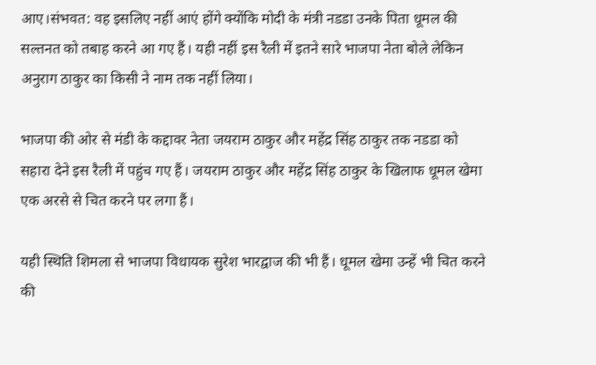आए।संभवत: वह इसलिए नहीं आएं होंगे क्‍योंकि मोदी के मंत्री नडडा उनके पिता धूमल की सल्‍तनत को तबाह करने आ गए हैं। यही नहीं इस रैली में इतने सारे भाजपा नेता बोले लेकिन अनुराग ठाकुर का किसी ने नाम तक नहीं लिया।

भाजपा की ओर से मंडी के कद्दावर नेता जयराम ठाकुर और महेंद्र सिंह ठाकुर तक नडडा को सहारा देने इस रैली में पहुंच गए हैं। जयराम ठाकुर और महेंद्र सिंह ठाकुर के खिलाफ धूमल खेमा एक अरसे से चित करने पर लगा हैं।

यही स्थिति शिमला से भाजपा विधायक सुरेश भारद्वाज की भी हैं। धूमल खेमा उन्‍हें भी चित करने की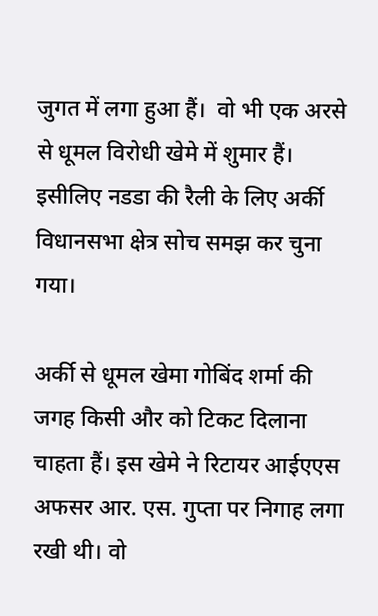जुगत में लगा हुआ हैं।  वो भी एक अरसे से धूमल विरोधी खेमे में शुमार हैं। इसीलिए नडडा की रैली के लिए अर्की विधानसभा क्षेत्र सोच समझ कर चुना गया।

अर्की से धूमल खेमा गोबिंद शर्मा की जगह किसी और को टिकट दिलाना चाहता हैं। इस खेमे ने रिटायर आईएएस अफसर आर. एस. गुप्‍ता पर निगाह लगा रखी थी। वो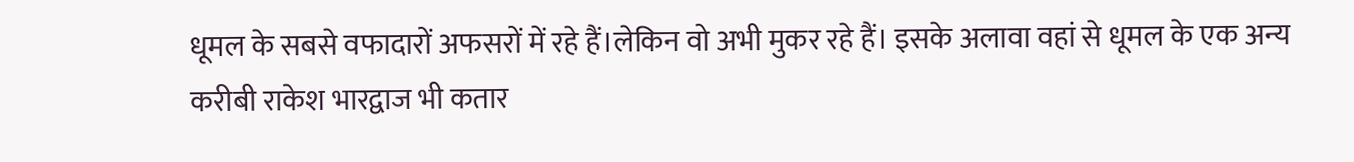धूमल के सबसे वफादारों अफसरों में रहे हैं।लेकिन वो अभी मुकर रहे हैं। इसके अलावा वहां से धूमल के एक अन्‍य करीबी राकेश भारद्वाज भी कतार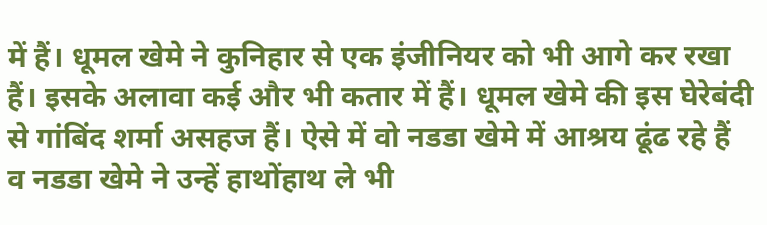में हैं। धूमल खेमे ने कुनिहार से एक इंजीनियर को भी आगे कर रखा हैं। इसके अलावा कई और भी कतार में हैं। धूमल खेमे की इस घेरेबंदी से गांबिंद शर्मा असहज हैं। ऐसे में वो नडडा खेमे में आश्रय ढूंढ रहे हैं व नडडा खेमे ने उन्‍हें हाथोंहाथ ले भी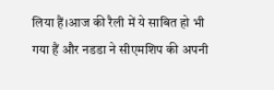लिया हैं।आज की रैली में ये साबित हो भी गया हैं और नडडा ने सीएमशिप की अपनी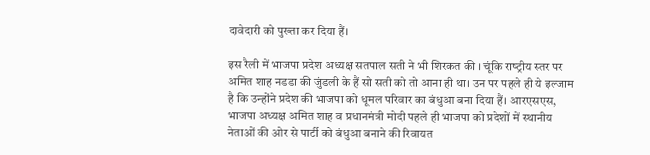दावेदारी को पुख्‍ता कर दिया हैं।

इस रैली में भाजपा प्रदेश अध्‍यक्ष सतपाल सती ने भी शिरकत की । चूंकि राष्‍ट्रीय स्‍तर पर अमित शाह नडडा की जुंडली के हैं सो सती को तो आना ही था। उन पर पहले ही ये इल्‍जाम है कि उन्‍होंने प्रदेश की भाजपा को धूमल परिवार का बंधुआ बना दिया हैं। आरएसएस, भाजपा अध्‍यक्ष अमित शाह व प्रधानमंत्री मोदी पहले ही भाजपा को प्रदेशों में स्‍थानीय नेताओं की ओर से पार्टी को बंधुआ बनाने की रिवायत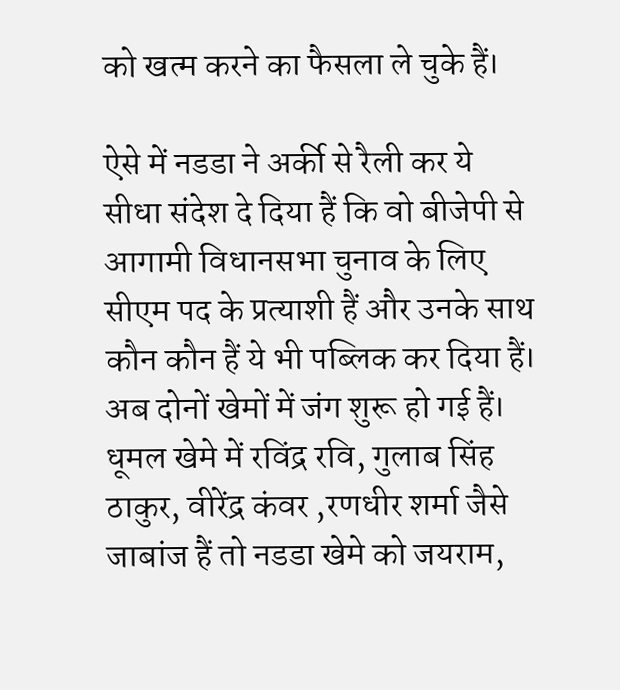को खत्‍म करने का फैसला ले चुके हैं।

ऐसे में नडडा ने अर्की से रैली कर ये सीधा संदेश दे दिया हैं कि वो बीजेपी से आगामी विधानसभा चुनाव के लिए सीएम पद के प्रत्‍याशी हैं और उनके साथ कौन कौन हैं ये भी पब्लिक कर दिया हैं। अब दोनों खेमों में जंग शुरू हो गई हैं। धूमल खेमे में रविंद्र रवि, गुलाब सिंह ठाकुर, वीरेंद्र कंवर ,रणधीर शर्मा जैसे जाबांज हैं तो नडडा खेमे को जयराम,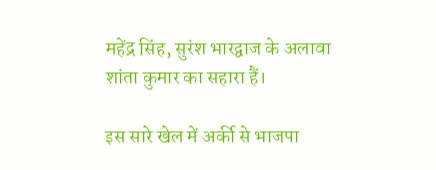महेंद्र सिंह, सुरंश भारद्वाज के अलावा शांता कुमार का सहारा हैं।

इस सारे खेल में अर्की से भाजपा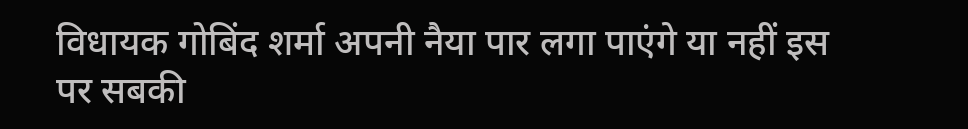विधायक गोबिंद शर्मा अपनी नैया पार लगा पाएंगे या नहीं इस पर सबकी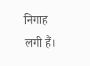निगाह लगी हैं।